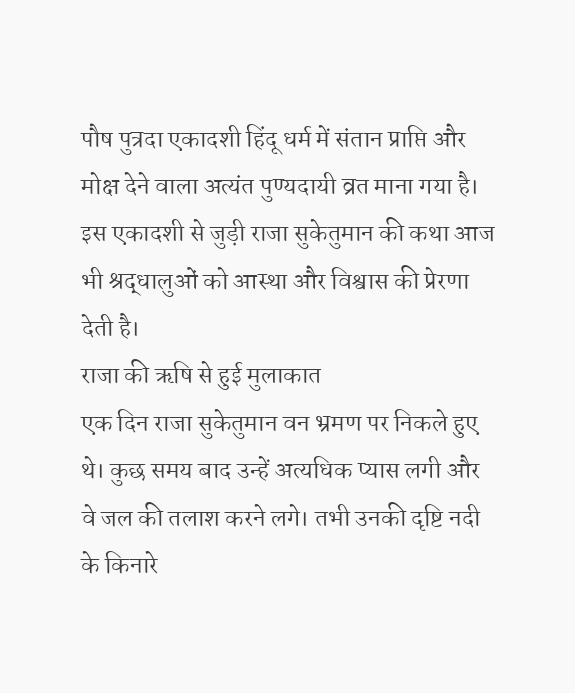पौष पुत्रदा एकादशी हिंदू धर्म में संतान प्राप्ति और मोक्ष देने वाला अत्यंत पुण्यदायी व्रत माना गया है। इस एकादशी से जुड़ी राजा सुकेतुमान की कथा आज भी श्रद्धालुओं को आस्था और विश्वास की प्रेरणा देती है।
राजा की ऋषि से हुई मुलाकात
एक दिन राजा सुकेतुमान वन भ्रमण पर निकले हुए थे। कुछ समय बाद उन्हें अत्यधिक प्यास लगी और वे जल की तलाश करने लगे। तभी उनकी दृष्टि नदी के किनारे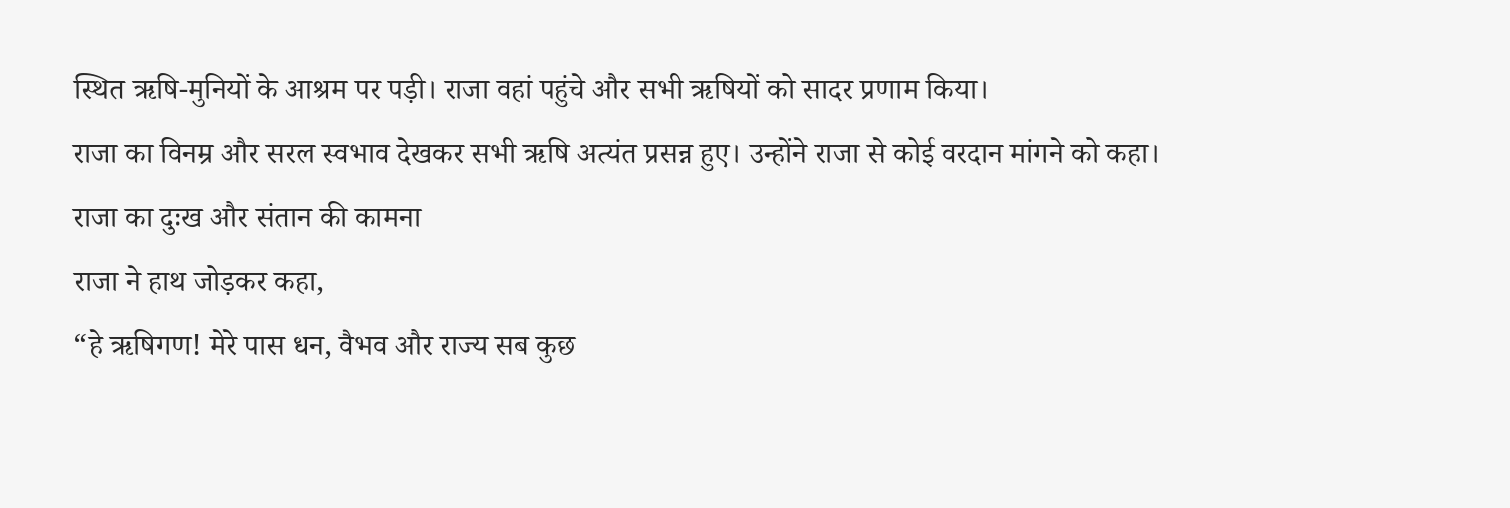स्थित ऋषि-मुनियों के आश्रम पर पड़ी। राजा वहां पहुंचे और सभी ऋषियों को सादर प्रणाम किया।
राजा का विनम्र और सरल स्वभाव देखकर सभी ऋषि अत्यंत प्रसन्न हुए। उन्होंने राजा से कोई वरदान मांगने को कहा।
राजा का दुःख और संतान की कामना
राजा ने हाथ जोड़कर कहा,
“हे ऋषिगण! मेरे पास धन, वैभव और राज्य सब कुछ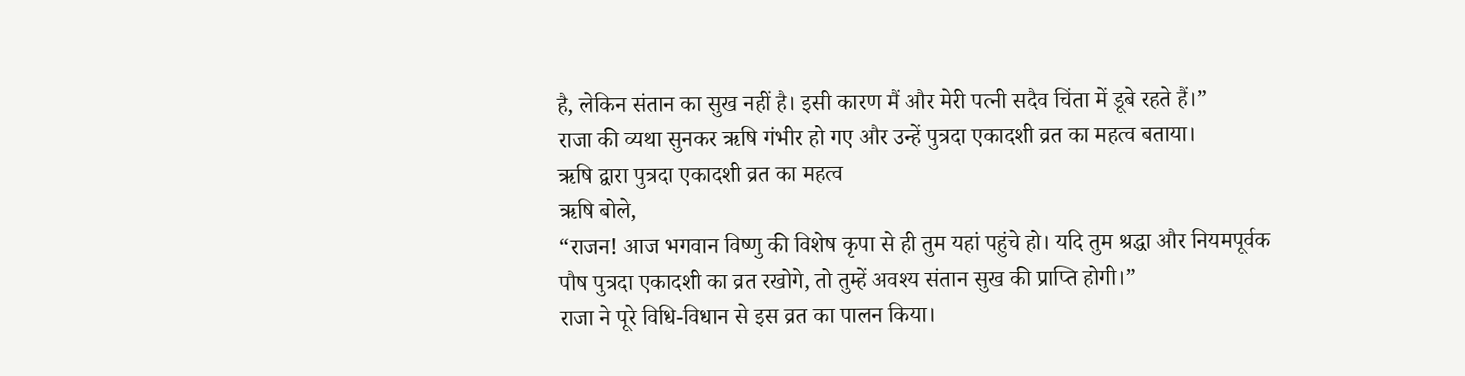है, लेकिन संतान का सुख नहीं है। इसी कारण मैं और मेरी पत्नी सदैव चिंता में डूबे रहते हैं।”
राजा की व्यथा सुनकर ऋषि गंभीर हो गए और उन्हें पुत्रदा एकादशी व्रत का महत्व बताया।
ऋषि द्वारा पुत्रदा एकादशी व्रत का महत्व
ऋषि बोले,
“राजन! आज भगवान विष्णु की विशेष कृपा से ही तुम यहां पहुंचे हो। यदि तुम श्रद्धा और नियमपूर्वक पौष पुत्रदा एकादशी का व्रत रखोगे, तो तुम्हें अवश्य संतान सुख की प्राप्ति होगी।”
राजा ने पूरे विधि-विधान से इस व्रत का पालन किया।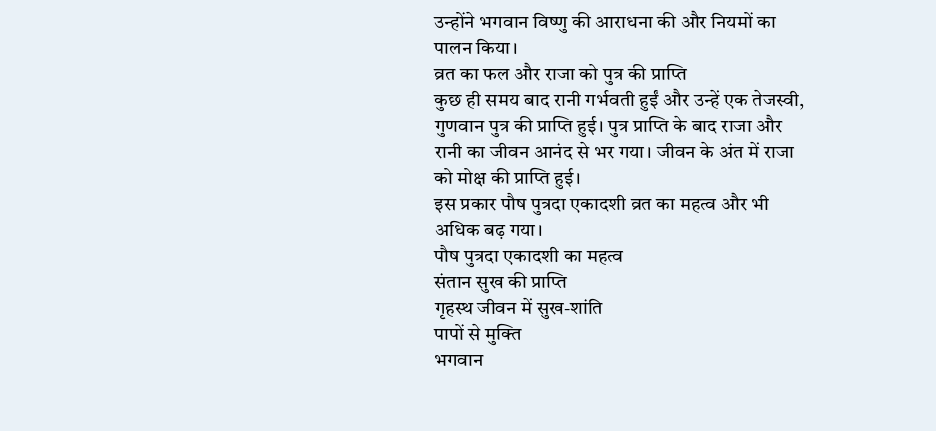उन्होंने भगवान विष्णु की आराधना की और नियमों का पालन किया।
व्रत का फल और राजा को पुत्र की प्राप्ति
कुछ ही समय बाद रानी गर्भवती हुईं और उन्हें एक तेजस्वी, गुणवान पुत्र की प्राप्ति हुई। पुत्र प्राप्ति के बाद राजा और रानी का जीवन आनंद से भर गया। जीवन के अंत में राजा को मोक्ष की प्राप्ति हुई।
इस प्रकार पौष पुत्रदा एकादशी व्रत का महत्व और भी अधिक बढ़ गया।
पौष पुत्रदा एकादशी का महत्व
संतान सुख की प्राप्ति
गृहस्थ जीवन में सुख-शांति
पापों से मुक्ति
भगवान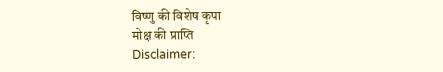विष्णु की विशेष कृपा
मोक्ष की प्राप्ति
Disclaimer: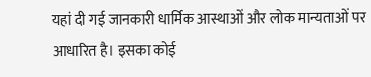यहां दी गई जानकारी धार्मिक आस्थाओं और लोक मान्यताओं पर आधारित है। इसका कोई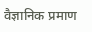वैज्ञानिक प्रमाण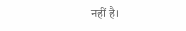नहीं है।